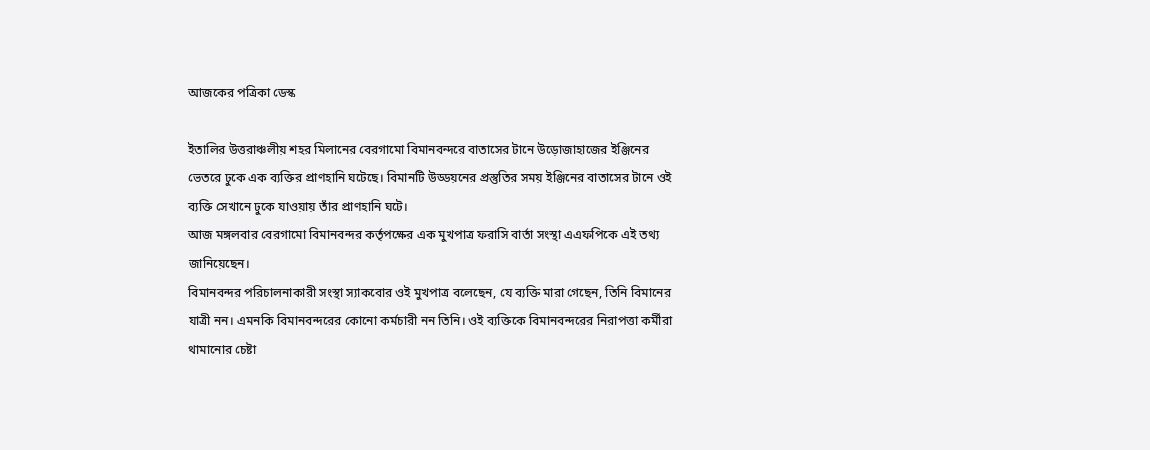আজকের পত্রিকা ডেস্ক

ইতালির উত্তরাঞ্চলীয় শহর মিলানের বেরগামো বিমানবন্দরে বাতাসের টানে উড়োজাহাজের ইঞ্জিনের ভেতরে ঢুকে এক ব্যক্তির প্রাণহানি ঘটেছে। বিমানটি উড্ডয়নের প্রস্তুতির সময় ইঞ্জিনের বাতাসের টানে ওই ব্যক্তি সেখানে ঢুকে যাওয়ায় তাঁর প্রাণহানি ঘটে।
আজ মঙ্গলবার বেরগামো বিমানবন্দর কর্তৃপক্ষের এক মুখপাত্র ফরাসি বার্তা সংস্থা এএফপিকে এই তথ্য জানিয়েছেন।
বিমানবন্দর পরিচালনাকারী সংস্থা স্যাকবোর ওই মুখপাত্র বলেছেন, যে ব্যক্তি মারা গেছেন, তিনি বিমানের যাত্রী নন। এমনকি বিমানবন্দরের কোনো কর্মচারী নন তিনি। ওই ব্যক্তিকে বিমানবন্দরের নিরাপত্তা কর্মীরা থামানোর চেষ্টা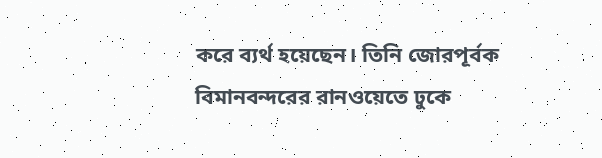করে ব্যর্থ হয়েছেন। তিনি জোরপূর্বক বিমানবন্দরের রানওয়েতে ঢুকে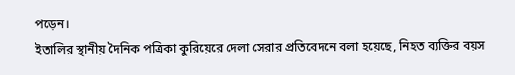পড়েন।
ইতালির স্থানীয় দৈনিক পত্রিকা কুরিয়েরে দেলা সেরার প্রতিবেদনে বলা হয়েছে, নিহত ব্যক্তির বয়স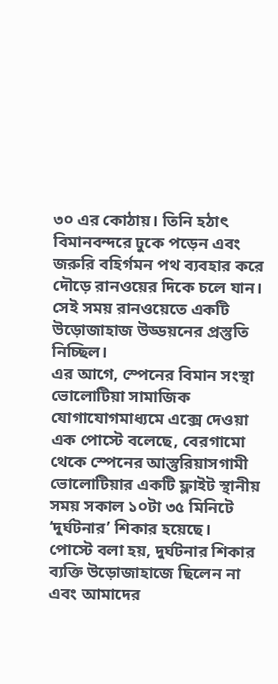৩০ এর কোঠায়। তিনি হঠাৎ বিমানবন্দরে ঢুকে পড়েন এবং জরুরি বহির্গমন পথ ব্যবহার করে দৌড়ে রানওয়ের দিকে চলে যান। সেই সময় রানওয়েতে একটি উড়োজাহাজ উড্ডয়নের প্রস্তুতি নিচ্ছিল।
এর আগে, স্পেনের বিমান সংস্থা ভোলোটিয়া সামাজিক যোগাযোগমাধ্যমে এক্সে দেওয়া এক পোস্টে বলেছে, বেরগামো থেকে স্পেনের আস্তুরিয়াসগামী ভোলোটিয়ার একটি ফ্লাইট স্থানীয় সময় সকাল ১০টা ৩৫ মিনিটে ‘দুর্ঘটনার’ শিকার হয়েছে।
পোস্টে বলা হয়, দুর্ঘটনার শিকার ব্যক্তি উড়োজাহাজে ছিলেন না এবং আমাদের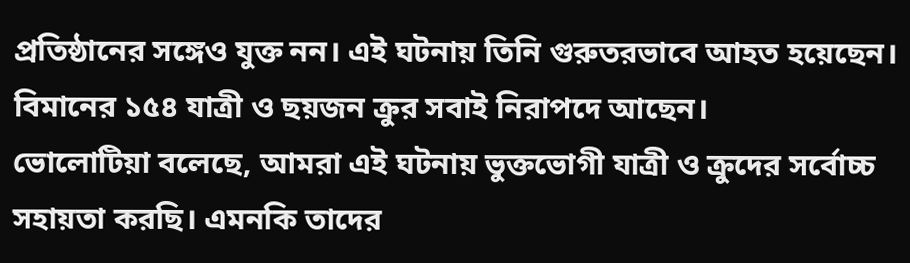প্রতিষ্ঠানের সঙ্গেও যুক্ত নন। এই ঘটনায় তিনি গুরুতরভাবে আহত হয়েছেন। বিমানের ১৫৪ যাত্রী ও ছয়জন ক্রুর সবাই নিরাপদে আছেন।
ভোলোটিয়া বলেছে, আমরা এই ঘটনায় ভুক্তভোগী যাত্রী ও ক্রুদের সর্বোচ্চ সহায়তা করছি। এমনকি তাদের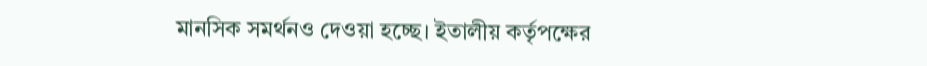মানসিক সমর্থনও দেওয়া হচ্ছে। ইতালীয় কর্তৃপক্ষের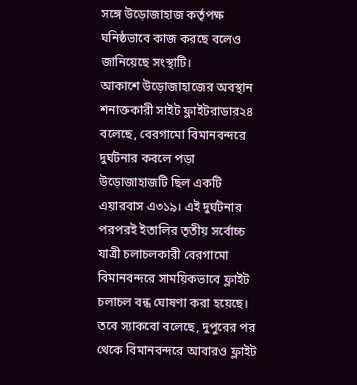সঙ্গে উড়োজাহাজ কর্তৃপক্ষ ঘনিষ্ঠভাবে কাজ করছে বলেও জানিয়েছে সংস্থাটি।
আকাশে উড়োজাহাজের অবস্থান শনাক্তকারী সাইট ফ্লাইটরাডার২৪ বলেছে, বেরগামো বিমানবন্দরে দুর্ঘটনার কবলে পড়া উড়োজাহাজটি ছিল একটি এয়ারবাস এ৩১৯। এই দুর্ঘটনার পরপরই ইতালির তৃতীয় সর্বোচ্চ যাত্রী চলাচলকারী বেরগামো বিমানবন্দরে সাময়িকভাবে ফ্লাইট চলাচল বন্ধ ঘোষণা করা হয়েছে। তবে স্যাকবো বলেছে, দুপুরের পর থেকে বিমানবন্দরে আবারও ফ্লাইট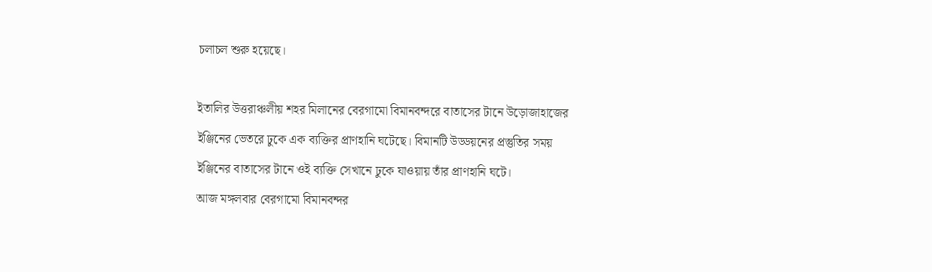চলাচল শুরু হয়েছে।

ইতালির উত্তরাঞ্চলীয় শহর মিলানের বেরগামো বিমানবন্দরে বাতাসের টানে উড়োজাহাজের ইঞ্জিনের ভেতরে ঢুকে এক ব্যক্তির প্রাণহানি ঘটেছে। বিমানটি উড্ডয়নের প্রস্তুতির সময় ইঞ্জিনের বাতাসের টানে ওই ব্যক্তি সেখানে ঢুকে যাওয়ায় তাঁর প্রাণহানি ঘটে।
আজ মঙ্গলবার বেরগামো বিমানবন্দর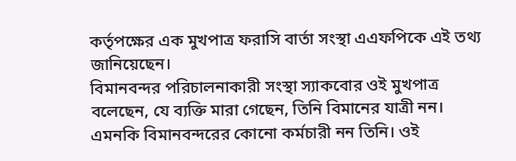কর্তৃপক্ষের এক মুখপাত্র ফরাসি বার্তা সংস্থা এএফপিকে এই তথ্য জানিয়েছেন।
বিমানবন্দর পরিচালনাকারী সংস্থা স্যাকবোর ওই মুখপাত্র বলেছেন, যে ব্যক্তি মারা গেছেন, তিনি বিমানের যাত্রী নন। এমনকি বিমানবন্দরের কোনো কর্মচারী নন তিনি। ওই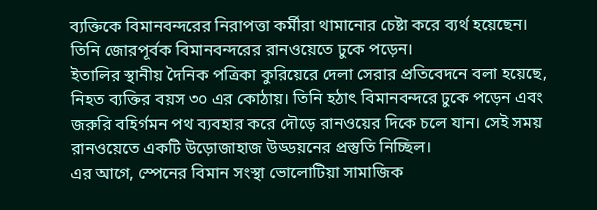ব্যক্তিকে বিমানবন্দরের নিরাপত্তা কর্মীরা থামানোর চেষ্টা করে ব্যর্থ হয়েছেন। তিনি জোরপূর্বক বিমানবন্দরের রানওয়েতে ঢুকে পড়েন।
ইতালির স্থানীয় দৈনিক পত্রিকা কুরিয়েরে দেলা সেরার প্রতিবেদনে বলা হয়েছে, নিহত ব্যক্তির বয়স ৩০ এর কোঠায়। তিনি হঠাৎ বিমানবন্দরে ঢুকে পড়েন এবং জরুরি বহির্গমন পথ ব্যবহার করে দৌড়ে রানওয়ের দিকে চলে যান। সেই সময় রানওয়েতে একটি উড়োজাহাজ উড্ডয়নের প্রস্তুতি নিচ্ছিল।
এর আগে, স্পেনের বিমান সংস্থা ভোলোটিয়া সামাজিক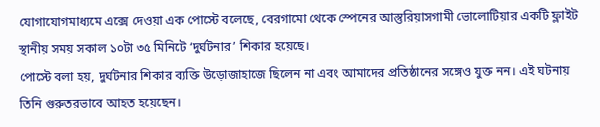যোগাযোগমাধ্যমে এক্সে দেওয়া এক পোস্টে বলেছে, বেরগামো থেকে স্পেনের আস্তুরিয়াসগামী ভোলোটিয়ার একটি ফ্লাইট স্থানীয় সময় সকাল ১০টা ৩৫ মিনিটে ‘দুর্ঘটনার’ শিকার হয়েছে।
পোস্টে বলা হয়, দুর্ঘটনার শিকার ব্যক্তি উড়োজাহাজে ছিলেন না এবং আমাদের প্রতিষ্ঠানের সঙ্গেও যুক্ত নন। এই ঘটনায় তিনি গুরুতরভাবে আহত হয়েছেন।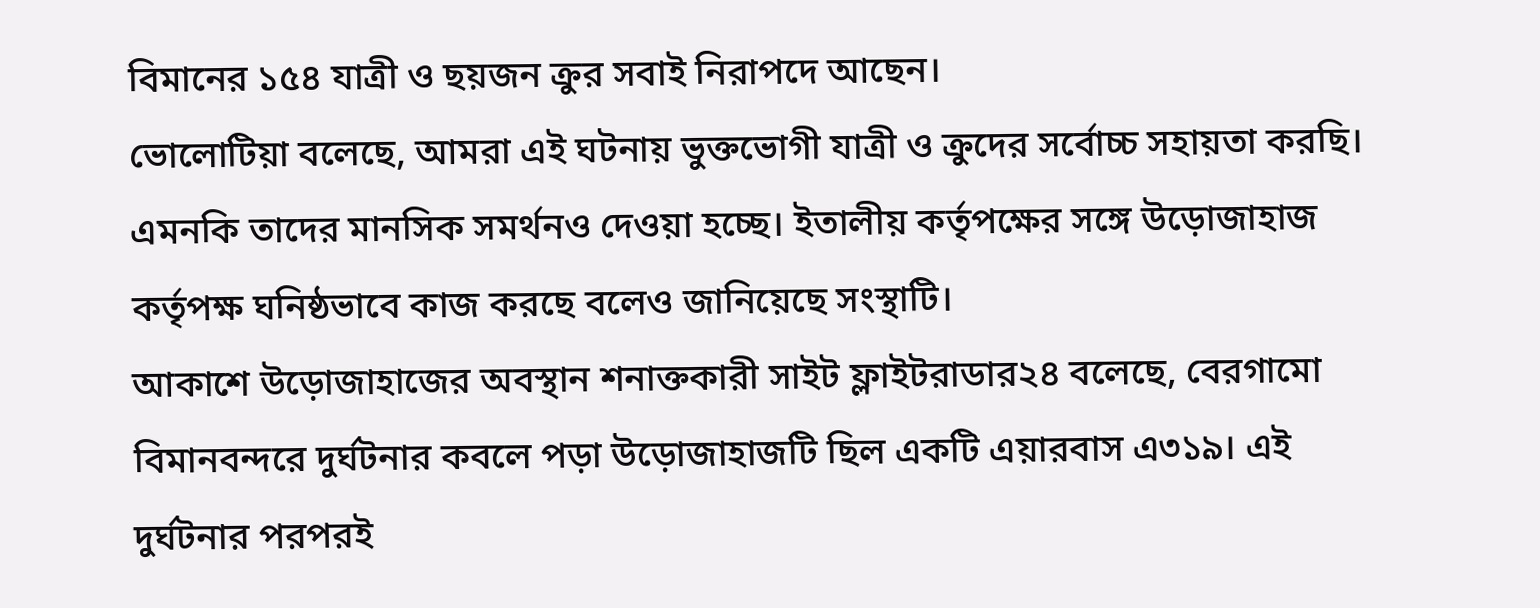বিমানের ১৫৪ যাত্রী ও ছয়জন ক্রুর সবাই নিরাপদে আছেন।
ভোলোটিয়া বলেছে, আমরা এই ঘটনায় ভুক্তভোগী যাত্রী ও ক্রুদের সর্বোচ্চ সহায়তা করছি। এমনকি তাদের মানসিক সমর্থনও দেওয়া হচ্ছে। ইতালীয় কর্তৃপক্ষের সঙ্গে উড়োজাহাজ কর্তৃপক্ষ ঘনিষ্ঠভাবে কাজ করছে বলেও জানিয়েছে সংস্থাটি।
আকাশে উড়োজাহাজের অবস্থান শনাক্তকারী সাইট ফ্লাইটরাডার২৪ বলেছে, বেরগামো বিমানবন্দরে দুর্ঘটনার কবলে পড়া উড়োজাহাজটি ছিল একটি এয়ারবাস এ৩১৯। এই দুর্ঘটনার পরপরই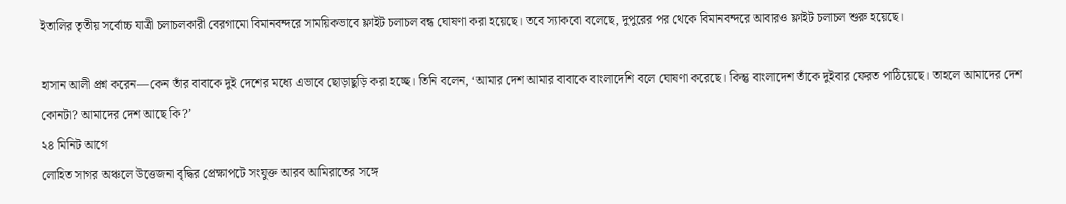ইতালির তৃতীয় সর্বোচ্চ যাত্রী চলাচলকারী বেরগামো বিমানবন্দরে সাময়িকভাবে ফ্লাইট চলাচল বন্ধ ঘোষণা করা হয়েছে। তবে স্যাকবো বলেছে, দুপুরের পর থেকে বিমানবন্দরে আবারও ফ্লাইট চলাচল শুরু হয়েছে।

হাসান আলী প্রশ্ন করেন—কেন তাঁর বাবাকে দুই দেশের মধ্যে এভাবে ছোড়াছুড়ি করা হচ্ছে। তিনি বলেন, ‘আমার দেশ আমার বাবাকে বাংলাদেশি বলে ঘোষণা করেছে। কিন্তু বাংলাদেশ তাঁকে দুইবার ফেরত পাঠিয়েছে। তাহলে আমাদের দেশ কোনটা? আমাদের দেশ আছে কি?’
২৪ মিনিট আগে
লোহিত সাগর অঞ্চলে উত্তেজনা বৃদ্ধির প্রেক্ষাপটে সংযুক্ত আরব আমিরাতের সঙ্গে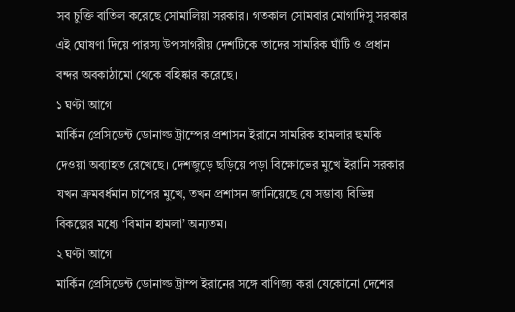সব চুক্তি বাতিল করেছে সোমালিয়া সরকার। গতকাল সোমবার মোগাদিসু সরকার এই ঘোষণা দিয়ে পারস্য উপসাগরীয় দেশটিকে তাদের সামরিক ঘাঁটি ও প্রধান বন্দর অবকাঠামো থেকে বহিষ্কার করেছে।
১ ঘণ্টা আগে
মার্কিন প্রেসিডেন্ট ডোনাল্ড ট্রাম্পের প্রশাসন ইরানে সামরিক হামলার হুমকি দেওয়া অব্যাহত রেখেছে। দেশজুড়ে ছড়িয়ে পড়া বিক্ষোভের মুখে ইরানি সরকার যখন ক্রমবর্ধমান চাপের মুখে, তখন প্রশাসন জানিয়েছে যে সম্ভাব্য বিভিন্ন বিকল্পের মধ্যে ‘বিমান হামলা’ অন্যতম।
২ ঘণ্টা আগে
মার্কিন প্রেসিডেন্ট ডোনাল্ড ট্রাম্প ইরানের সঙ্গে বাণিজ্য করা যেকোনো দেশের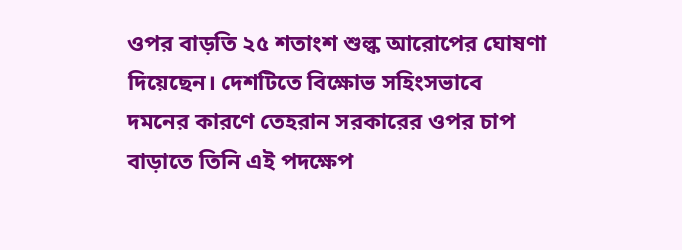ওপর বাড়তি ২৫ শতাংশ শুল্ক আরোপের ঘোষণা দিয়েছেন। দেশটিতে বিক্ষোভ সহিংসভাবে দমনের কারণে তেহরান সরকারের ওপর চাপ বাড়াতে তিনি এই পদক্ষেপ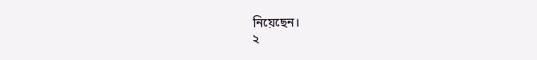নিয়েছেন।
২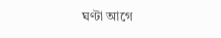ঘণ্টা আগে